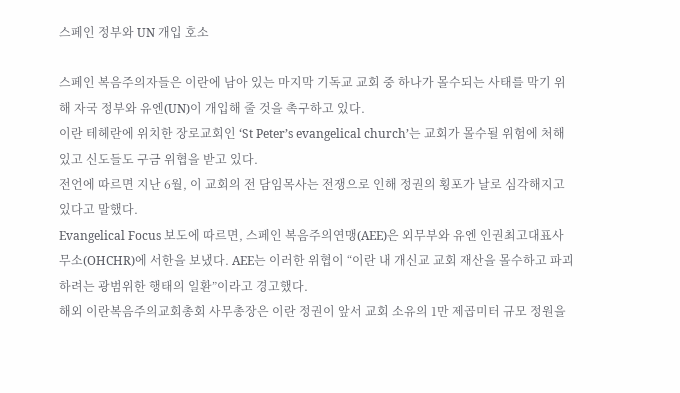스페인 정부와 UN 개입 호소

스페인 복음주의자들은 이란에 남아 있는 마지막 기독교 교회 중 하나가 몰수되는 사태를 막기 위해 자국 정부와 유엔(UN)이 개입해 줄 것을 촉구하고 있다.
이란 테헤란에 위치한 장로교회인 ‘St Peter’s evangelical church’는 교회가 몰수될 위험에 처해 있고 신도들도 구금 위협을 받고 있다.
전언에 따르면 지난 6월, 이 교회의 전 담임목사는 전쟁으로 인해 정권의 횡포가 날로 심각해지고 있다고 말했다.
Evangelical Focus 보도에 따르면, 스페인 복음주의연맹(AEE)은 외무부와 유엔 인권최고대표사무소(OHCHR)에 서한을 보냈다. AEE는 이러한 위협이 “이란 내 개신교 교회 재산을 몰수하고 파괴하려는 광범위한 행태의 일환”이라고 경고했다.
해외 이란복음주의교회총회 사무총장은 이란 정권이 앞서 교회 소유의 1만 제곱미터 규모 정원을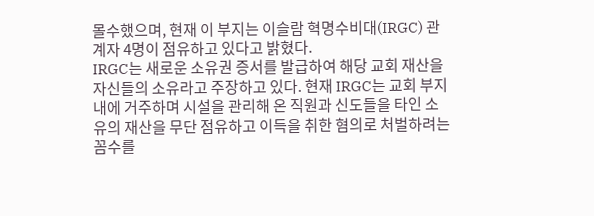몰수했으며, 현재 이 부지는 이슬람 혁명수비대(IRGC) 관계자 4명이 점유하고 있다고 밝혔다.
IRGC는 새로운 소유권 증서를 발급하여 해당 교회 재산을 자신들의 소유라고 주장하고 있다. 현재 IRGC는 교회 부지 내에 거주하며 시설을 관리해 온 직원과 신도들을 타인 소유의 재산을 무단 점유하고 이득을 취한 혐의로 처벌하려는 꼼수를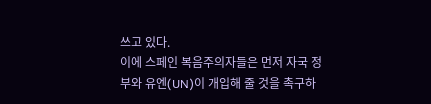쓰고 있다.
이에 스페인 복음주의자들은 먼저 자국 정부와 유엔(UN)이 개입해 줄 것을 촉구하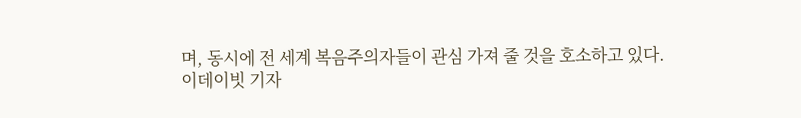며, 동시에 전 세계 복음주의자들이 관심 가져 줄 것을 호소하고 있다.
이데이빗 기자